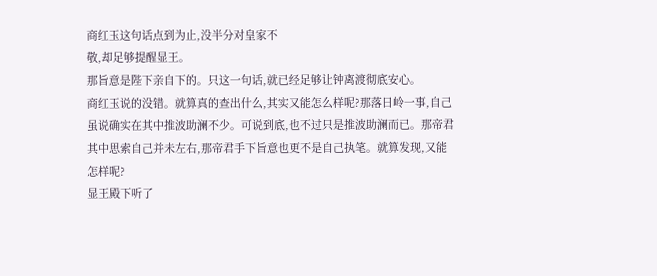商红玉这句话点到为止,没半分对皇家不
敬,却足够提醒显王。
那旨意是陛下亲自下的。只这一句话,就已经足够让钟离渡彻底安心。
商红玉说的没错。就算真的查出什么,其实又能怎么样呢?那落日岭一事,自己虽说确实在其中推波助澜不少。可说到底,也不过只是推波助澜而已。那帝君其中思索自己并未左右,那帝君手下旨意也更不是自己执笔。就算发现,又能怎样呢?
显王殿下听了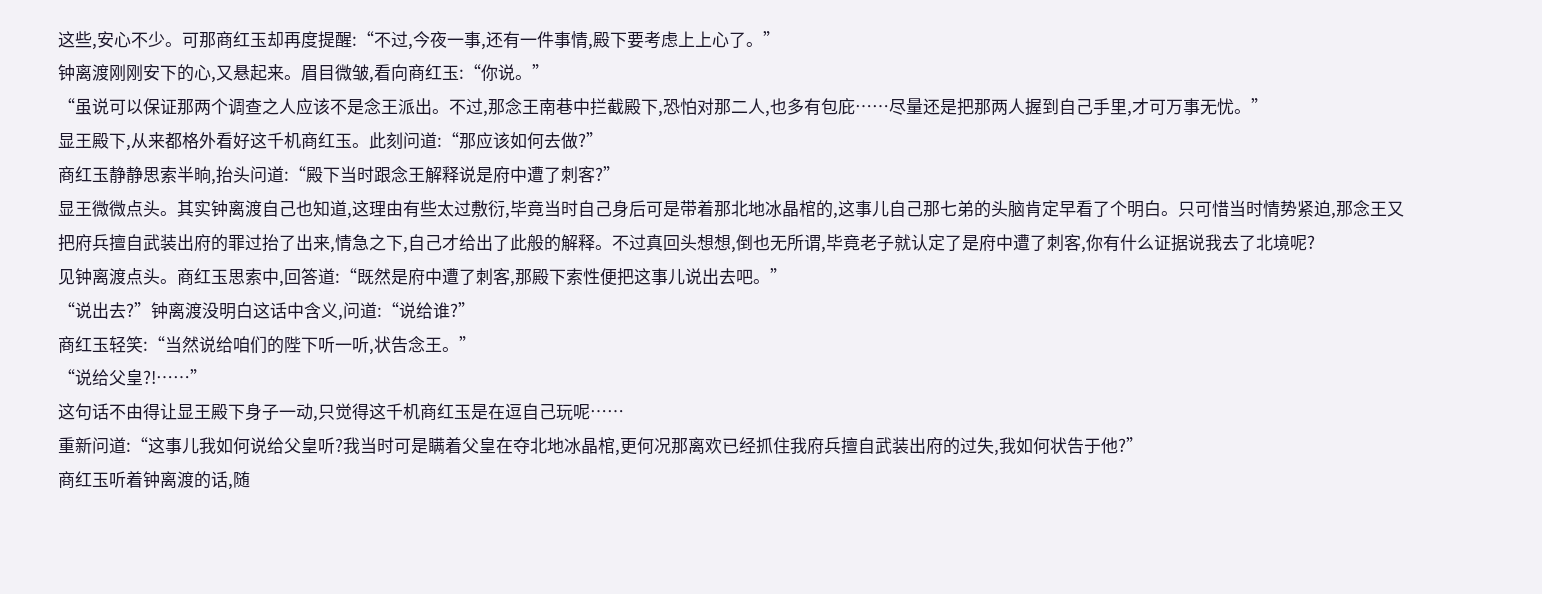这些,安心不少。可那商红玉却再度提醒:“不过,今夜一事,还有一件事情,殿下要考虑上上心了。”
钟离渡刚刚安下的心,又悬起来。眉目微皱,看向商红玉:“你说。”
“虽说可以保证那两个调查之人应该不是念王派出。不过,那念王南巷中拦截殿下,恐怕对那二人,也多有包庇……尽量还是把那两人握到自己手里,才可万事无忧。”
显王殿下,从来都格外看好这千机商红玉。此刻问道:“那应该如何去做?”
商红玉静静思索半晌,抬头问道:“殿下当时跟念王解释说是府中遭了刺客?”
显王微微点头。其实钟离渡自己也知道,这理由有些太过敷衍,毕竟当时自己身后可是带着那北地冰晶棺的,这事儿自己那七弟的头脑肯定早看了个明白。只可惜当时情势紧迫,那念王又把府兵擅自武装出府的罪过抬了出来,情急之下,自己才给出了此般的解释。不过真回头想想,倒也无所谓,毕竟老子就认定了是府中遭了刺客,你有什么证据说我去了北境呢?
见钟离渡点头。商红玉思索中,回答道:“既然是府中遭了刺客,那殿下索性便把这事儿说出去吧。”
“说出去?”钟离渡没明白这话中含义,问道:“说给谁?”
商红玉轻笑:“当然说给咱们的陛下听一听,状告念王。”
“说给父皇?!……”
这句话不由得让显王殿下身子一动,只觉得这千机商红玉是在逗自己玩呢……
重新问道:“这事儿我如何说给父皇听?我当时可是瞒着父皇在夺北地冰晶棺,更何况那离欢已经抓住我府兵擅自武装出府的过失,我如何状告于他?”
商红玉听着钟离渡的话,随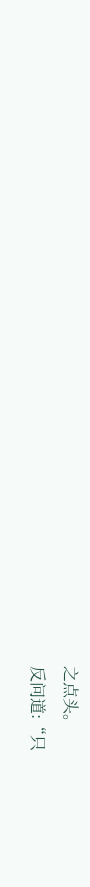之点头。
反问道:“只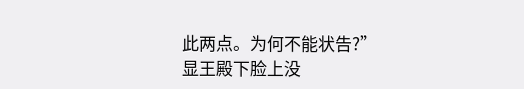此两点。为何不能状告?”
显王殿下脸上没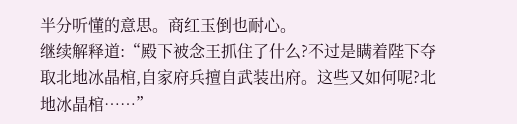半分听懂的意思。商红玉倒也耐心。
继续解释道:“殿下被念王抓住了什么?不过是瞒着陛下夺取北地冰晶棺,自家府兵擅自武装出府。这些又如何呢?北地冰晶棺……”